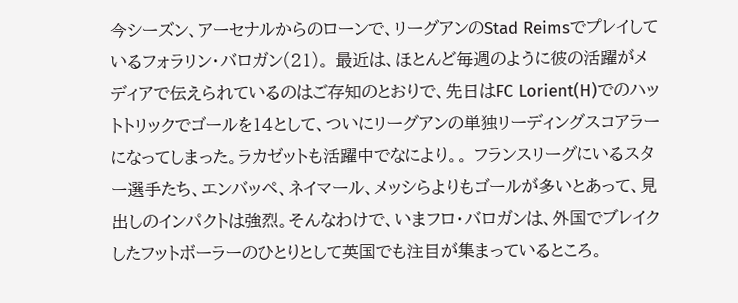今シーズン、アーセナルからのローンで、リーグアンのStad Reimsでプレイしているフォラリン・バロガン(21)。 最近は、ほとんど毎週のように彼の活躍がメディアで伝えられているのはご存知のとおりで、先日はFC Lorient(H)でのハットトリックでゴールを14として、ついにリーグアンの単独リーディングスコアラーになってしまった。ラカゼットも活躍中でなにより。。 フランスリーグにいるスター選手たち、エンバッペ、ネイマール、メッシらよりもゴールが多いとあって、見出しのインパクトは強烈。そんなわけで、いまフロ・バロガンは、外国でブレイクしたフットボーラーのひとりとして英国でも注目が集まっているところ。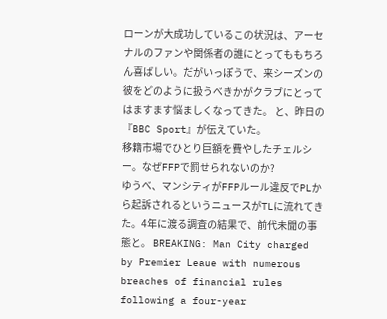ローンが大成功しているこの状況は、アーセナルのファンや関係者の誰にとってももちろん喜ばしい。だがいっぽうで、来シーズンの彼をどのように扱うべきかがクラブにとってはますます悩ましくなってきた。 と、昨日の『BBC Sport』が伝えていた。
移籍市場でひとり巨額を費やしたチェルシー。なぜFFPで罰せられないのか?
ゆうべ、マンシティがFFPルール違反でPLから起訴されるというニュースがTLに流れてきた。4年に渡る調査の結果で、前代未聞の事態と。 BREAKING: Man City charged by Premier Leaue with numerous breaches of financial rules following a four-year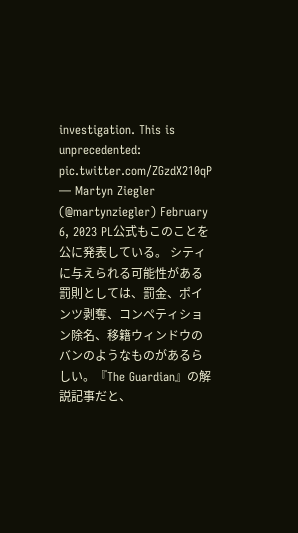investigation. This is unprecedented: pic.twitter.com/ZGzdX210qP — Martyn Ziegler (@martynziegler) February 6, 2023 PL公式もこのことを公に発表している。 シティに与えられる可能性がある罰則としては、罰金、ポインツ剥奪、コンペティション除名、移籍ウィンドウのバンのようなものがあるらしい。『The Guardian』の解説記事だと、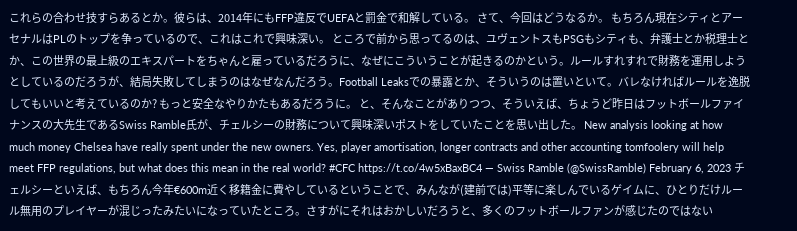これらの合わせ技すらあるとか。彼らは、2014年にもFFP違反でUEFAと罰金で和解している。 さて、今回はどうなるか。 もちろん現在シティとアーセナルはPLのトップを争っているので、これはこれで興味深い。 ところで前から思ってるのは、ユヴェントスもPSGもシティも、弁護士とか税理士とか、この世界の最上級のエキスパートをちゃんと雇っているだろうに、なぜにこういうことが起きるのかという。ルールすれすれで財務を運用しようとしているのだろうが、結局失敗してしまうのはなぜなんだろう。Football Leaksでの暴露とか、そういうのは置いといて。バレなければルールを逸脱してもいいと考えているのか? もっと安全なやりかたもあるだろうに。 と、そんなことがありつつ、そういえば、ちょうど昨日はフットボールファイナンスの大先生であるSwiss Ramble氏が、チェルシーの財務について興味深いポストをしていたことを思い出した。 New analysis looking at how much money Chelsea have really spent under the new owners. Yes, player amortisation, longer contracts and other accounting tomfoolery will help meet FFP regulations, but what does this mean in the real world? #CFC https://t.co/4w5xBaxBC4 — Swiss Ramble (@SwissRamble) February 6, 2023 チェルシーといえば、もちろん今年€600m近く移籍金に費やしているということで、みんなが(建前では)平等に楽しんでいるゲイムに、ひとりだけルール無用のプレイヤーが混じったみたいになっていたところ。さすがにそれはおかしいだろうと、多くのフットボールファンが感じたのではない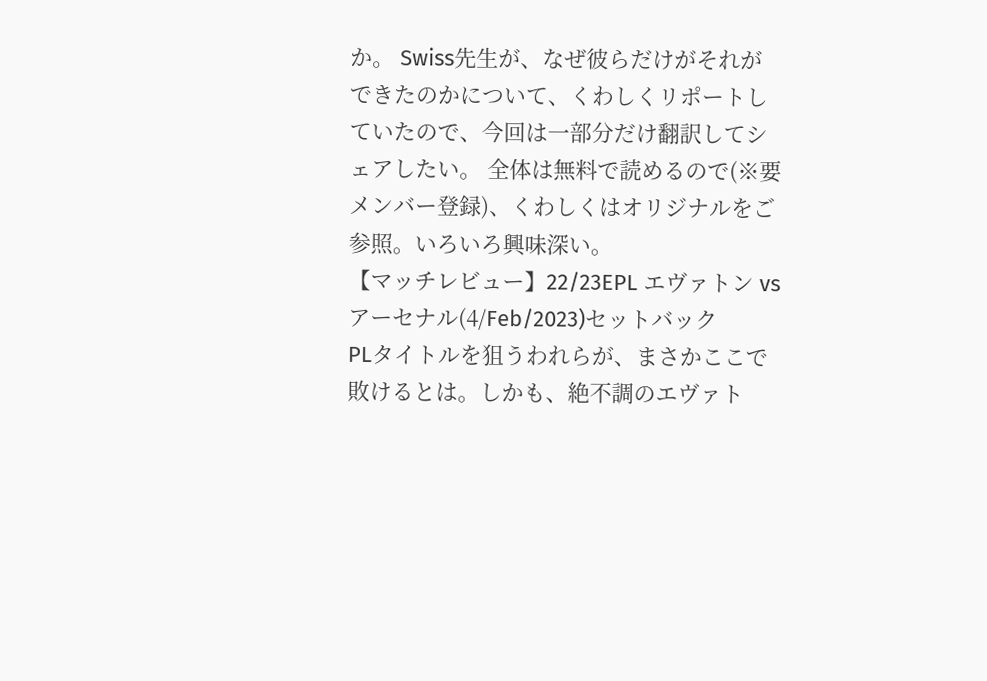か。 Swiss先生が、なぜ彼らだけがそれができたのかについて、くわしくリポートしていたので、今回は一部分だけ翻訳してシェアしたい。 全体は無料で読めるので(※要メンバー登録)、くわしくはオリジナルをご参照。いろいろ興味深い。
【マッチレビュー】22/23EPL エヴァトン vs アーセナル(4/Feb/2023)セットバック
PLタイトルを狙うわれらが、まさかここで敗けるとは。しかも、絶不調のエヴァト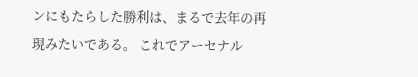ンにもたらした勝利は、まるで去年の再現みたいである。 これでアーセナル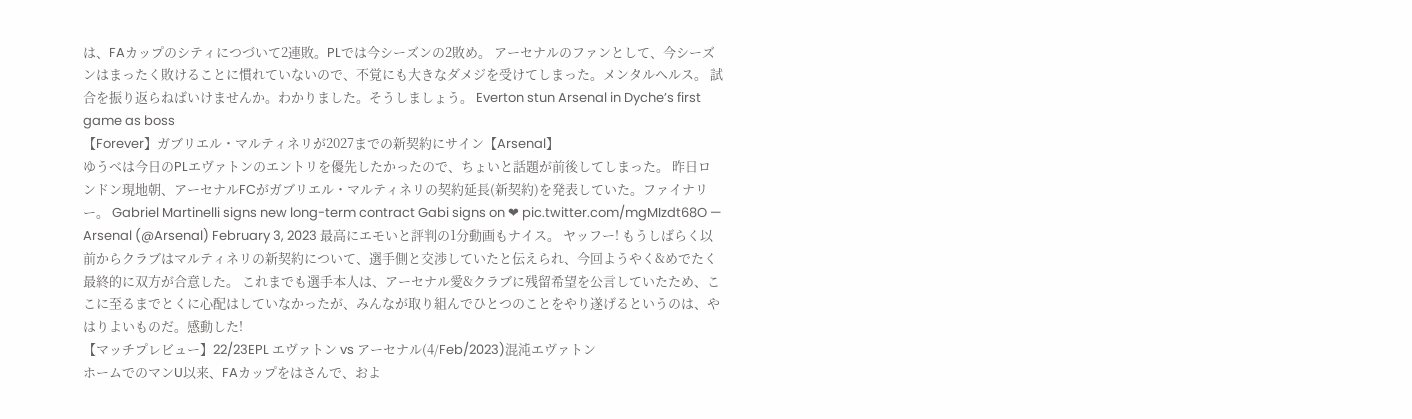は、FAカップのシティにつづいて2連敗。PLでは今シーズンの2敗め。 アーセナルのファンとして、今シーズンはまったく敗けることに慣れていないので、不覚にも大きなダメジを受けてしまった。メンタルヘルス。 試合を振り返らねばいけませんか。わかりました。そうしましょう。 Everton stun Arsenal in Dyche’s first game as boss
【Forever】ガブリエル・マルティネリが2027までの新契約にサイン【Arsenal】
ゆうべは今日のPLエヴァトンのエントリを優先したかったので、ちょいと話題が前後してしまった。 昨日ロンドン現地朝、アーセナルFCがガブリエル・マルティネリの契約延長(新契約)を発表していた。ファイナリー。 Gabriel Martinelli signs new long-term contract Gabi signs on ❤ pic.twitter.com/mgMIzdt68O — Arsenal (@Arsenal) February 3, 2023 最高にエモいと評判の1分動画もナイス。 ヤッフー! もうしばらく以前からクラブはマルティネリの新契約について、選手側と交渉していたと伝えられ、今回ようやく&めでたく最終的に双方が合意した。 これまでも選手本人は、アーセナル愛&クラブに残留希望を公言していたため、ここに至るまでとくに心配はしていなかったが、みんなが取り組んでひとつのことをやり遂げるというのは、やはりよいものだ。感動した!
【マッチプレビュー】22/23EPL エヴァトン vs アーセナル(4/Feb/2023)混沌エヴァトン
ホームでのマンU以来、FAカップをはさんで、およ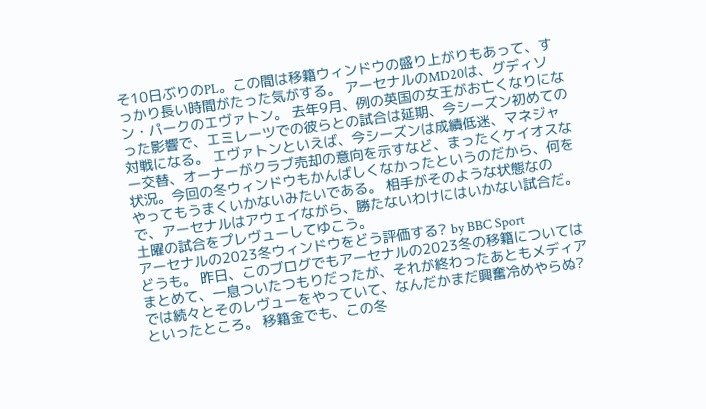そ10日ぶりのPL。この間は移籍ウィンドウの盛り上がりもあって、すっかり長い時間がたった気がする。 アーセナルのMD20は、グディソン・パークのエヴァトン。 去年9月、例の英国の女王がお亡くなりになった影響で、エミレーツでの彼らとの試合は延期、今シーズン初めての対戦になる。 エヴァトンといえば、今シーズンは成績低迷、マネジャー交替、オーナーがクラブ売却の意向を示すなど、まったくケイオスな状況。今回の冬ウィンドウもかんばしくなかったというのだから、何をやってもうまくいかないみたいである。 相手がそのような状態なので、アーセナルはアウェイながら、勝たないわけにはいかない試合だ。 土曜の試合をプレヴューしてゆこう。
アーセナルの2023冬ウィンドウをどう評価する? by BBC Sport
どうも。 昨日、このブログでもアーセナルの2023冬の移籍についてはまとめて、一息ついたつもりだったが、それが終わったあともメディアでは続々とそのレヴューをやっていて、なんだかまだ興奮冷めやらぬ?といったところ。 移籍金でも、この冬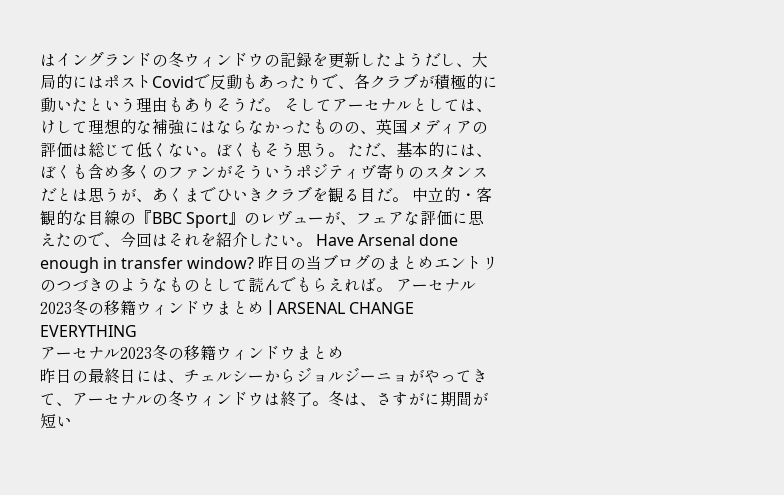はイングランドの冬ウィンドウの記録を更新したようだし、大局的にはポストCovidで反動もあったりで、各クラブが積極的に動いたという理由もありそうだ。 そしてアーセナルとしては、けして理想的な補強にはならなかったものの、英国メディアの評価は総じて低くない。ぼくもそう思う。 ただ、基本的には、ぼくも含め多くのファンがそういうポジティヴ寄りのスタンスだとは思うが、あくまでひいきクラブを観る目だ。 中立的・客観的な目線の『BBC Sport』のレヴューが、フェアな評価に思えたので、今回はそれを紹介したい。 Have Arsenal done enough in transfer window? 昨日の当ブログのまとめエントリのつづきのようなものとして読んでもらえれば。 アーセナル2023冬の移籍ウィンドウまとめ | ARSENAL CHANGE EVERYTHING
アーセナル2023冬の移籍ウィンドウまとめ
昨日の最終日には、チェルシーからジョルジーニョがやってきて、アーセナルの冬ウィンドウは終了。冬は、さすがに期間が短い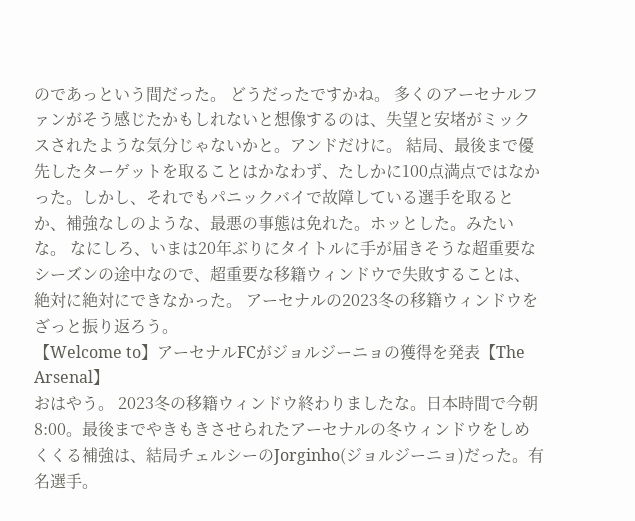のであっという間だった。 どうだったですかね。 多くのアーセナルファンがそう感じたかもしれないと想像するのは、失望と安堵がミックスされたような気分じゃないかと。アンドだけに。 結局、最後まで優先したターゲットを取ることはかなわず、たしかに100点満点ではなかった。しかし、それでもパニックバイで故障している選手を取るとか、補強なしのような、最悪の事態は免れた。ホッとした。みたいな。 なにしろ、いまは20年ぶりにタイトルに手が届きそうな超重要なシーズンの途中なので、超重要な移籍ウィンドウで失敗することは、絶対に絶対にできなかった。 アーセナルの2023冬の移籍ウィンドウをざっと振り返ろう。
【Welcome to】アーセナルFCがジョルジーニョの獲得を発表【The Arsenal】
おはやう。 2023冬の移籍ウィンドウ終わりましたな。日本時間で今朝8:00。最後までやきもきさせられたアーセナルの冬ウィンドウをしめくくる補強は、結局チェルシーのJorginho(ジョルジーニョ)だった。有名選手。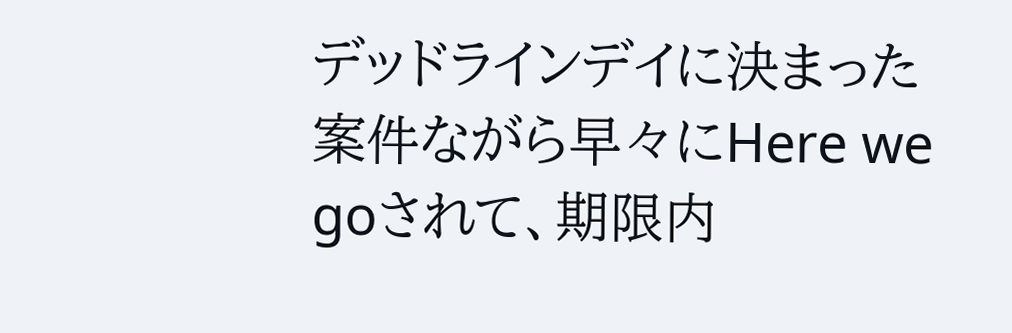デッドラインデイに決まった案件ながら早々にHere we goされて、期限内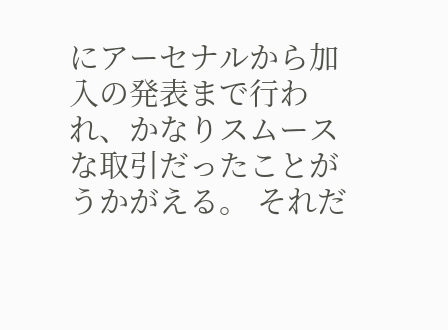にアーセナルから加入の発表まで行われ、かなりスムースな取引だったことがうかがえる。 それだ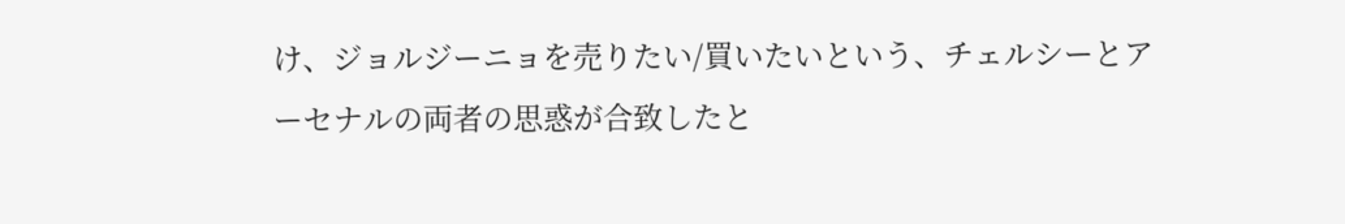け、ジョルジーニョを売りたい/買いたいという、チェルシーとアーセナルの両者の思惑が合致したと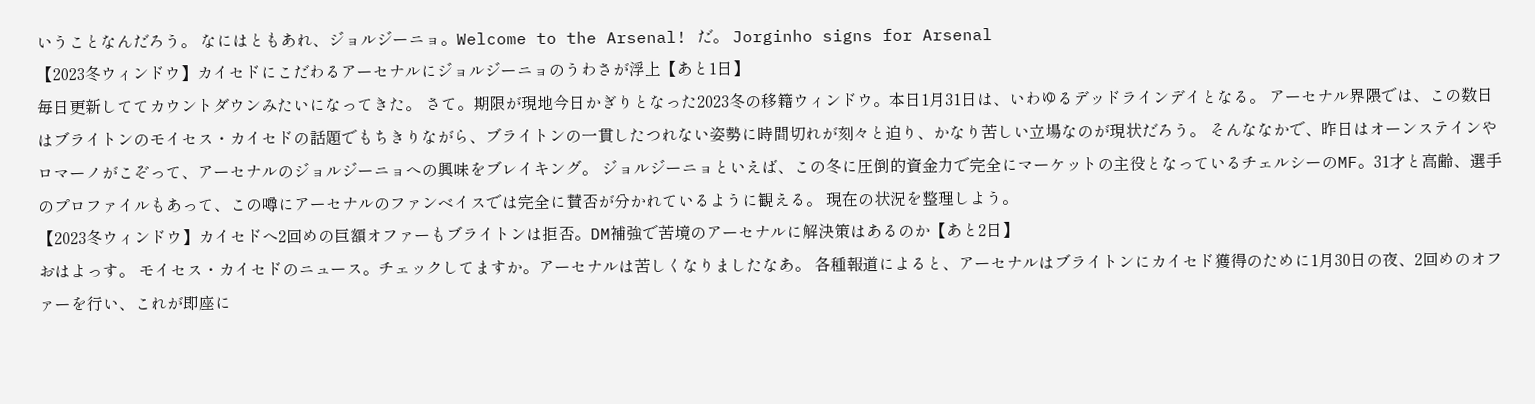いうことなんだろう。 なにはともあれ、ジョルジーニョ。Welcome to the Arsenal! だ。 Jorginho signs for Arsenal
【2023冬ウィンドウ】カイセドにこだわるアーセナルにジョルジーニョのうわさが浮上【あと1日】
毎日更新しててカウントダウンみたいになってきた。 さて。期限が現地今日かぎりとなった2023冬の移籍ウィンドウ。本日1月31日は、いわゆるデッドラインデイとなる。 アーセナル界隈では、この数日はブライトンのモイセス・カイセドの話題でもちきりながら、ブライトンの一貫したつれない姿勢に時間切れが刻々と迫り、かなり苦しい立場なのが現状だろう。 そんななかで、昨日はオーンステインやロマーノがこぞって、アーセナルのジョルジーニョへの興味をブレイキング。 ジョルジーニョといえば、この冬に圧倒的資金力で完全にマーケットの主役となっているチェルシーのMF。31才と高齢、選手のプロファイルもあって、この噂にアーセナルのファンベイスでは完全に賛否が分かれているように観える。 現在の状況を整理しよう。
【2023冬ウィンドウ】カイセドへ2回めの巨額オファーもブライトンは拒否。DM補強で苦境のアーセナルに解決策はあるのか【あと2日】
おはよっす。 モイセス・カイセドのニュース。チェックしてますか。アーセナルは苦しくなりましたなあ。 各種報道によると、アーセナルはブライトンにカイセド獲得のために1月30日の夜、2回めのオファーを行い、これが即座に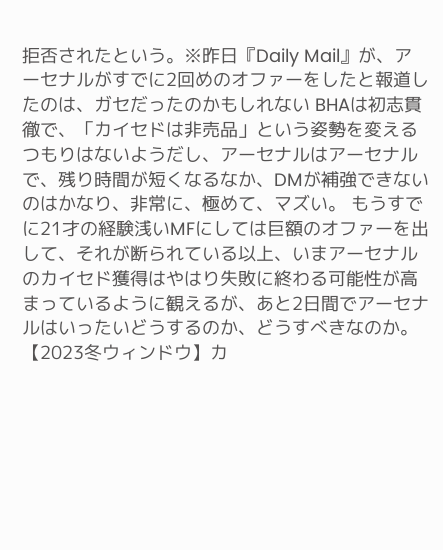拒否されたという。※昨日『Daily Mail』が、アーセナルがすでに2回めのオファーをしたと報道したのは、ガセだったのかもしれない BHAは初志貫徹で、「カイセドは非売品」という姿勢を変えるつもりはないようだし、アーセナルはアーセナルで、残り時間が短くなるなか、DMが補強できないのはかなり、非常に、極めて、マズい。 もうすでに21才の経験浅いMFにしては巨額のオファーを出して、それが断られている以上、いまアーセナルのカイセド獲得はやはり失敗に終わる可能性が高まっているように観えるが、あと2日間でアーセナルはいったいどうするのか、どうすべきなのか。
【2023冬ウィンドウ】カ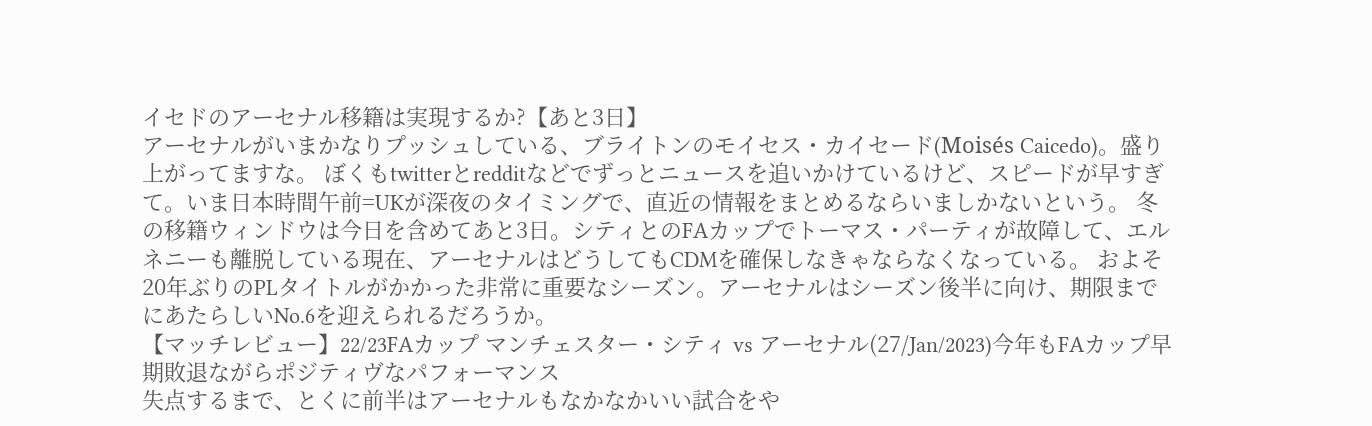イセドのアーセナル移籍は実現するか?【あと3日】
アーセナルがいまかなりプッシュしている、ブライトンのモイセス・カイセード(Moisés Caicedo)。盛り上がってますな。 ぼくもtwitterとredditなどでずっとニュースを追いかけているけど、スピードが早すぎて。いま日本時間午前=UKが深夜のタイミングで、直近の情報をまとめるならいましかないという。 冬の移籍ウィンドウは今日を含めてあと3日。シティとのFAカップでトーマス・パーティが故障して、エルネニーも離脱している現在、アーセナルはどうしてもCDMを確保しなきゃならなくなっている。 およそ20年ぶりのPLタイトルがかかった非常に重要なシーズン。アーセナルはシーズン後半に向け、期限までにあたらしいNo.6を迎えられるだろうか。
【マッチレビュー】22/23FAカップ マンチェスター・シティ vs アーセナル(27/Jan/2023)今年もFAカップ早期敗退ながらポジティヴなパフォーマンス
失点するまで、とくに前半はアーセナルもなかなかいい試合をや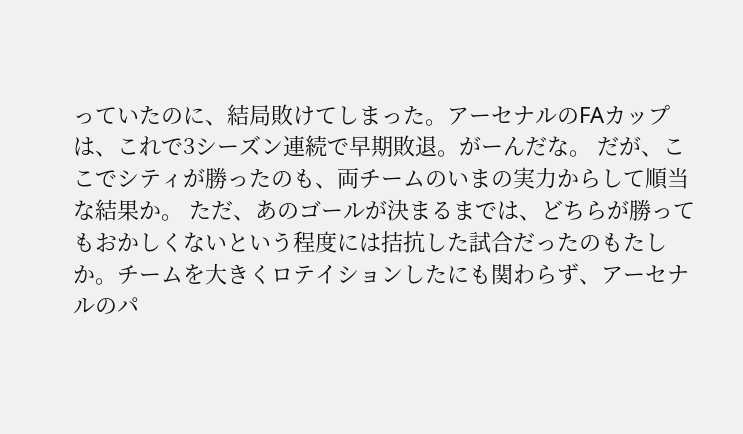っていたのに、結局敗けてしまった。アーセナルのFAカップは、これで3シーズン連続で早期敗退。がーんだな。 だが、ここでシティが勝ったのも、両チームのいまの実力からして順当な結果か。 ただ、あのゴールが決まるまでは、どちらが勝ってもおかしくないという程度には拮抗した試合だったのもたしか。チームを大きくロテイションしたにも関わらず、アーセナルのパ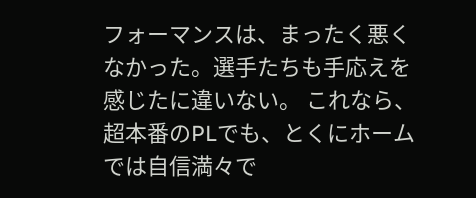フォーマンスは、まったく悪くなかった。選手たちも手応えを感じたに違いない。 これなら、超本番のPLでも、とくにホームでは自信満々で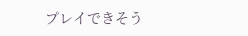プレイできそう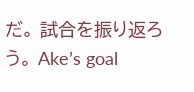だ。 試合を振り返ろう。 Ake’s goal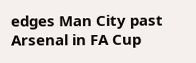edges Man City past Arsenal in FA Cup